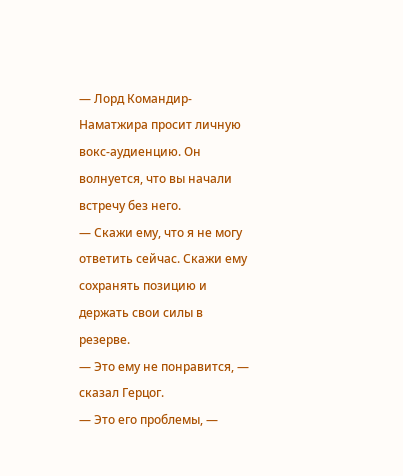— Лорд Командир-Наматжира просит личную вокс-аудиенцию. Он волнуется, что вы начали встречу без него.
— Скажи ему, что я не могу ответить сейчас. Скажи ему сохранять позицию и держать свои силы в резерве.
— Это ему не понравится, — сказал Герцог.
— Это его проблемы, —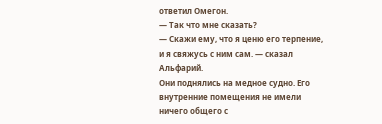ответил Омегон.
— Так что мне сказать?
— Скажи ему, что я ценю его терпение, и я свяжусь с ним сам. — сказал Альфарий.
Они поднялись на медное судно. Его внутренние помещения не имели ничего общего с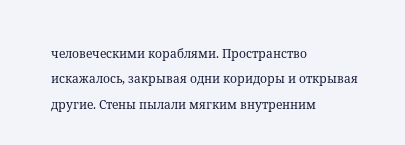человеческими кораблями. Пространство искажалось, закрывая одни коридоры и открывая другие. Стены пылали мягким внутренним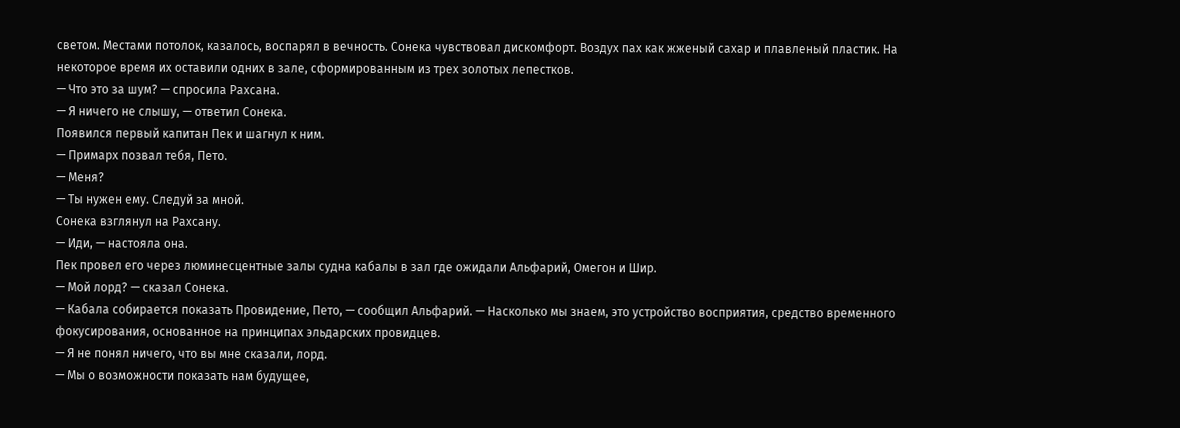светом. Местами потолок, казалось, воспарял в вечность. Сонека чувствовал дискомфорт. Воздух пах как жженый сахар и плавленый пластик. На некоторое время их оставили одних в зале, сформированным из трех золотых лепестков.
— Что это за шум? — спросила Рахсана.
— Я ничего не слышу, — ответил Сонека.
Появился первый капитан Пек и шагнул к ним.
— Примарх позвал тебя, Пето.
— Меня?
— Ты нужен ему. Следуй за мной.
Сонека взглянул на Рахсану.
— Иди, — настояла она.
Пек провел его через люминесцентные залы судна кабалы в зал где ожидали Альфарий, Омегон и Шир.
— Мой лорд? — сказал Сонека.
— Кабала собирается показать Провидение, Пето, — сообщил Альфарий. — Насколько мы знаем, это устройство восприятия, средство временного фокусирования, основанное на принципах эльдарских провидцев.
— Я не понял ничего, что вы мне сказали, лорд.
— Мы о возможности показать нам будущее,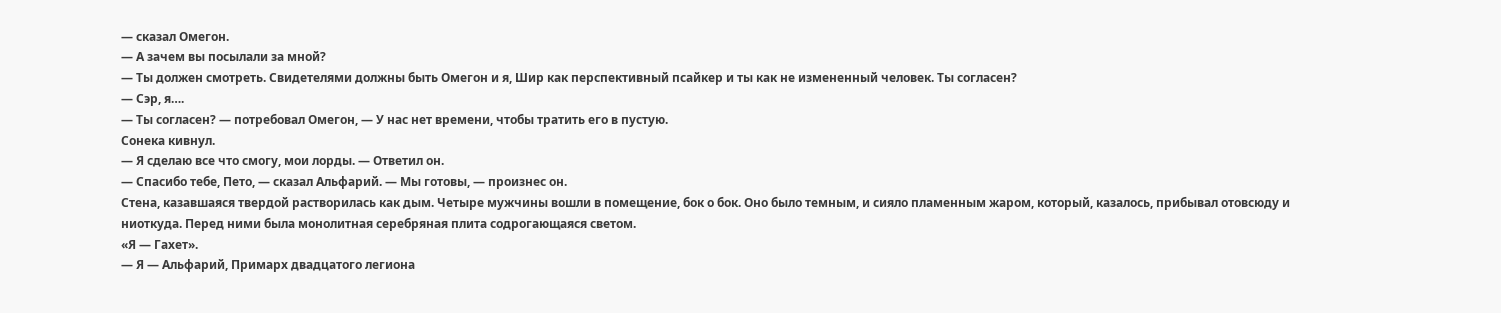— сказал Омегон.
— А зачем вы посылали за мной?
— Ты должен смотреть. Свидетелями должны быть Омегон и я, Шир как перспективный псайкер и ты как не измененный человек. Ты согласен?
— Сэр, я….
— Ты согласен? — потребовал Омегон, — У нас нет времени, чтобы тратить его в пустую.
Сонека кивнул.
— Я сделаю все что смогу, мои лорды. — Ответил он.
— Спасибо тебе, Пето, — сказал Альфарий. — Мы готовы, — произнес он.
Стена, казавшаяся твердой растворилась как дым. Четыре мужчины вошли в помещение, бок о бок. Оно было темным, и сияло пламенным жаром, который, казалось, прибывал отовсюду и ниоткуда. Перед ними была монолитная серебряная плита содрогающаяся светом.
«Я — Гахет».
— Я — Альфарий, Примарх двадцатого легиона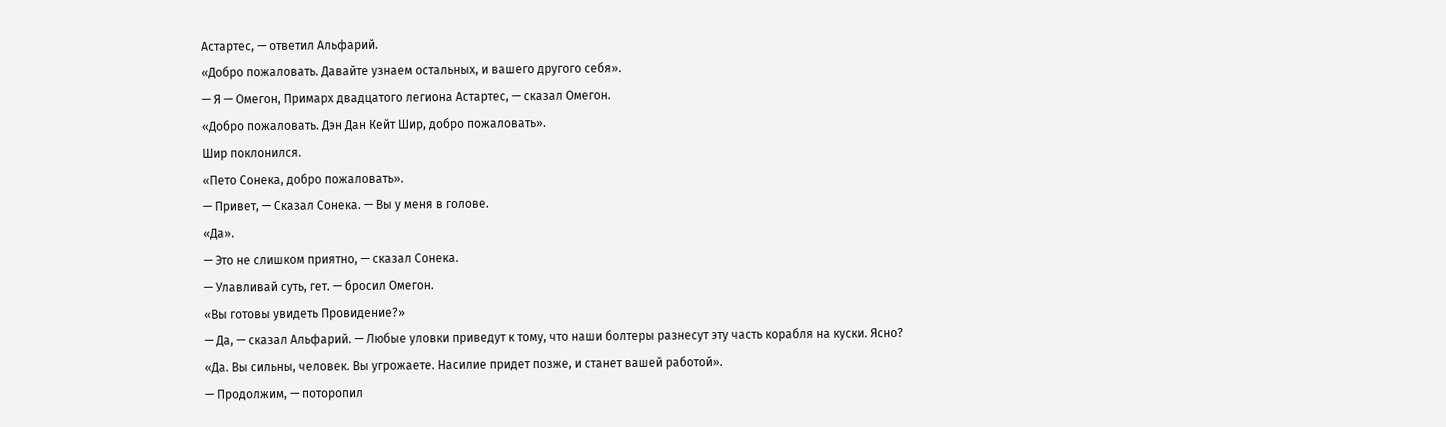Астартес, — ответил Альфарий.
«Добро пожаловать. Давайте узнаем остальных, и вашего другого себя».
— Я — Омегон, Примарх двадцатого легиона Астартес, — сказал Омегон.
«Добро пожаловать. Дэн Дан Кейт Шир, добро пожаловать».
Шир поклонился.
«Пето Сонека, добро пожаловать».
— Привет, — Сказал Сонека. — Вы у меня в голове.
«Да».
— Это не слишком приятно, — сказал Сонека.
— Улавливай суть, гет. — бросил Омегон.
«Вы готовы увидеть Провидение?»
— Да, — сказал Альфарий. — Любые уловки приведут к тому, что наши болтеры разнесут эту часть корабля на куски. Ясно?
«Да. Вы сильны, человек. Вы угрожаете. Насилие придет позже, и станет вашей работой».
— Продолжим, — поторопил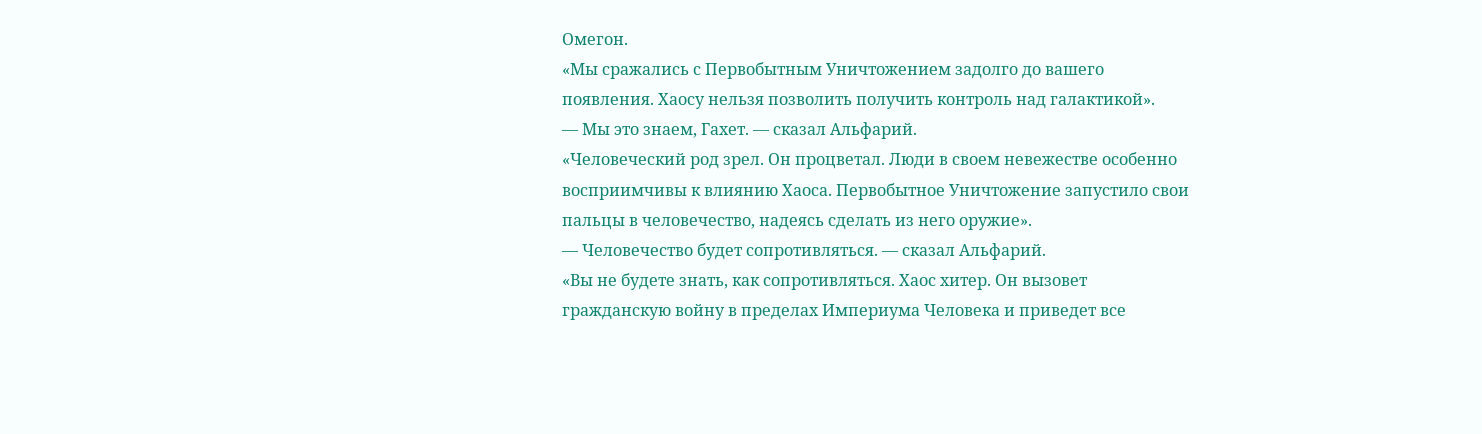Омегон.
«Мы сражались с Первобытным Уничтожением задолго до вашего появления. Хаосу нельзя позволить получить контроль над галактикой».
— Мы это знаем, Гахет. — сказал Альфарий.
«Человеческий род зрел. Он процветал. Люди в своем невежестве особенно восприимчивы к влиянию Хаоса. Первобытное Уничтожение запустило свои пальцы в человечество, надеясь сделать из него оружие».
— Человечество будет сопротивляться. — сказал Альфарий.
«Вы не будете знать, как сопротивляться. Хаос хитер. Он вызовет гражданскую войну в пределах Империума Человека и приведет все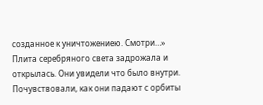созданное к уничтожениею. Смотри…»
Плита серебряного света задрожала и открылась. Они увидели что было внутри. Почувствовали, как они падают с орбиты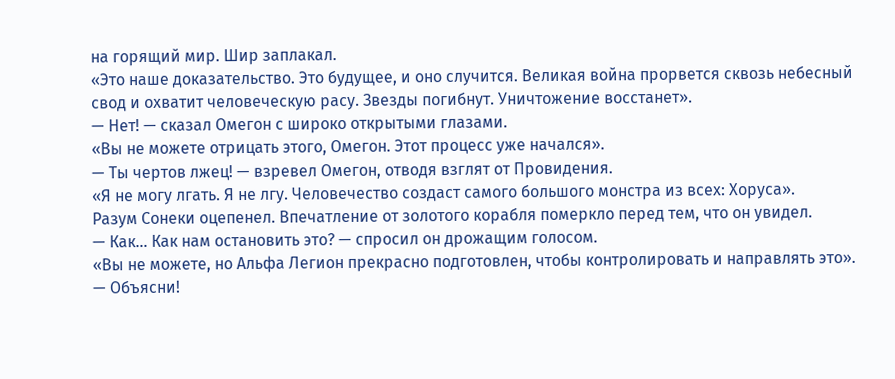на горящий мир. Шир заплакал.
«Это наше доказательство. Это будущее, и оно случится. Великая война прорвется сквозь небесный свод и охватит человеческую расу. Звезды погибнут. Уничтожение восстанет».
— Нет! — сказал Омегон с широко открытыми глазами.
«Вы не можете отрицать этого, Омегон. Этот процесс уже начался».
— Ты чертов лжец! — взревел Омегон, отводя взглят от Провидения.
«Я не могу лгать. Я не лгу. Человечество создаст самого большого монстра из всех: Хоруса».
Разум Сонеки оцепенел. Впечатление от золотого корабля померкло перед тем, что он увидел.
— Как… Как нам остановить это? — спросил он дрожащим голосом.
«Вы не можете, но Альфа Легион прекрасно подготовлен, чтобы контролировать и направлять это».
— Объясни!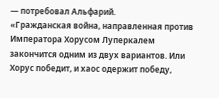— потребовал Альфарий.
«Гражданская война, направленная против Императора Хорусом Луперкалем закончится одним из двух вариантов. Или Хорус победит, и хаос одержит победу,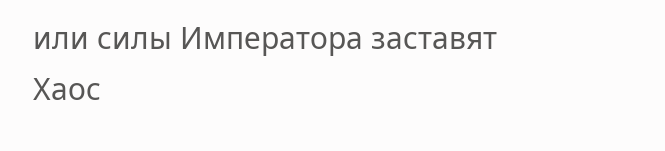или силы Императора заставят Хаос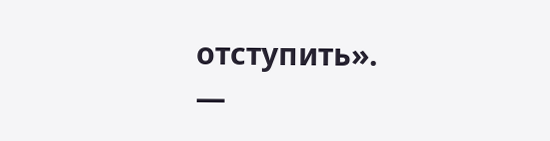отступить».
—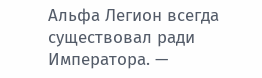Альфа Легион всегда существовал ради Императора. —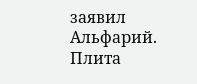заявил Альфарий.
Плита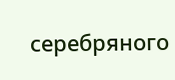серебряного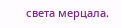света мерцала.